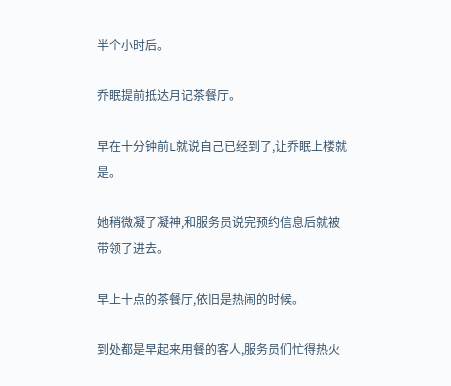半个小时后。

乔眠提前抵达月记茶餐厅。

早在十分钟前L就说自己已经到了,让乔眠上楼就是。

她稍微凝了凝神,和服务员说完预约信息后就被带领了进去。

早上十点的茶餐厅,依旧是热闹的时候。

到处都是早起来用餐的客人,服务员们忙得热火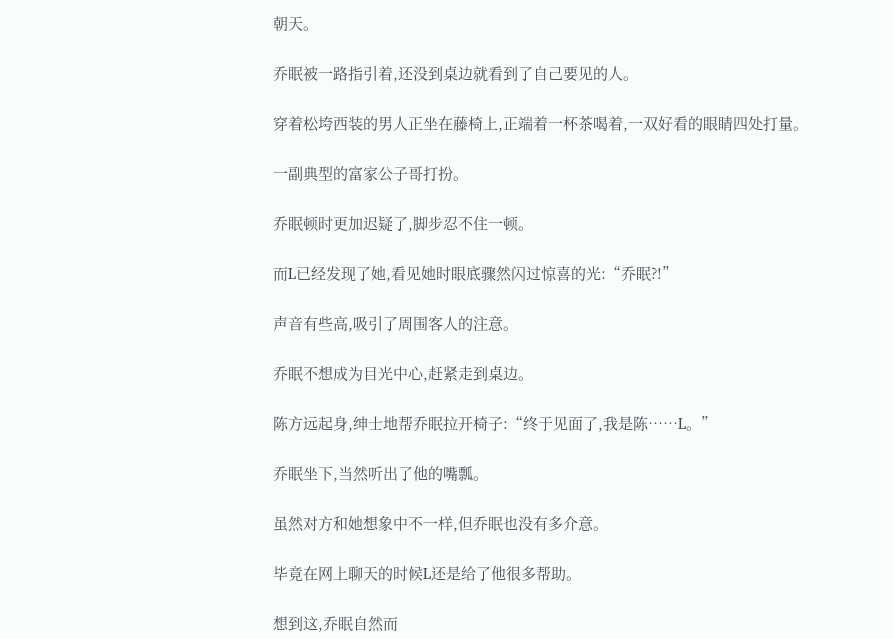朝天。

乔眠被一路指引着,还没到桌边就看到了自己要见的人。

穿着松垮西装的男人正坐在藤椅上,正端着一杯茶喝着,一双好看的眼睛四处打量。

一副典型的富家公子哥打扮。

乔眠顿时更加迟疑了,脚步忍不住一顿。

而L已经发现了她,看见她时眼底骤然闪过惊喜的光:“乔眠?!”

声音有些高,吸引了周围客人的注意。

乔眠不想成为目光中心,赶紧走到桌边。

陈方远起身,绅士地帮乔眠拉开椅子:“终于见面了,我是陈……L。”

乔眠坐下,当然听出了他的嘴瓢。

虽然对方和她想象中不一样,但乔眠也没有多介意。

毕竟在网上聊天的时候L还是给了他很多帮助。

想到这,乔眠自然而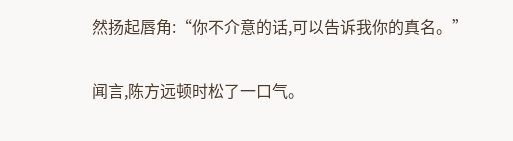然扬起唇角:“你不介意的话,可以告诉我你的真名。”

闻言,陈方远顿时松了一口气。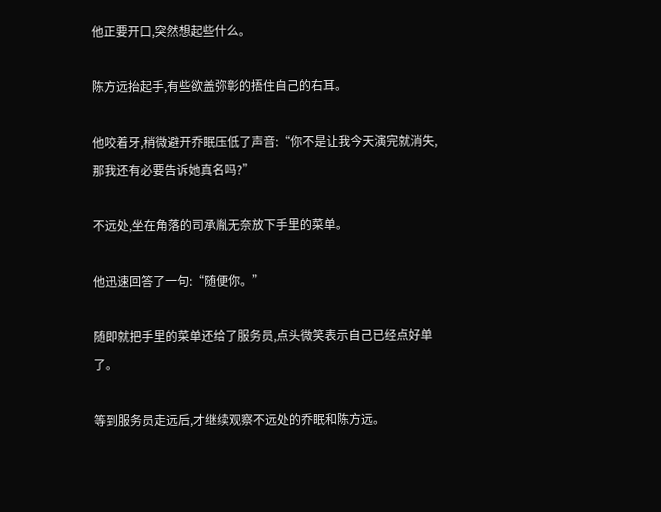他正要开口,突然想起些什么。

陈方远抬起手,有些欲盖弥彰的捂住自己的右耳。

他咬着牙,稍微避开乔眠压低了声音:“你不是让我今天演完就消失,那我还有必要告诉她真名吗?”

不远处,坐在角落的司承胤无奈放下手里的菜单。

他迅速回答了一句:“随便你。”

随即就把手里的菜单还给了服务员,点头微笑表示自己已经点好单了。

等到服务员走远后,才继续观察不远处的乔眠和陈方远。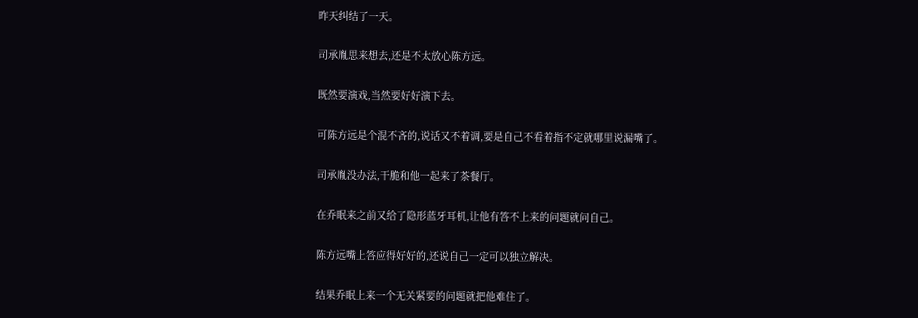昨天纠结了一天。

司承胤思来想去,还是不太放心陈方远。

既然要演戏,当然要好好演下去。

可陈方远是个混不吝的,说话又不着调,要是自己不看着指不定就哪里说漏嘴了。

司承胤没办法,干脆和他一起来了茶餐厅。

在乔眠来之前又给了隐形蓝牙耳机,让他有答不上来的问题就问自己。

陈方远嘴上答应得好好的,还说自己一定可以独立解决。

结果乔眠上来一个无关紧要的问题就把他难住了。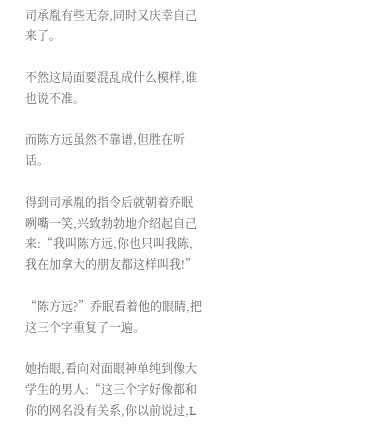司承胤有些无奈,同时又庆幸自己来了。

不然这局面要混乱成什么模样,谁也说不准。

而陈方远虽然不靠谱,但胜在听话。

得到司承胤的指令后就朝着乔眠咧嘴一笑,兴致勃勃地介绍起自己来:“我叫陈方远,你也只叫我陈,我在加拿大的朋友都这样叫我!”

“陈方远?”乔眠看着他的眼睛,把这三个字重复了一遍。

她抬眼,看向对面眼神单纯到像大学生的男人:“这三个字好像都和你的网名没有关系,你以前说过,L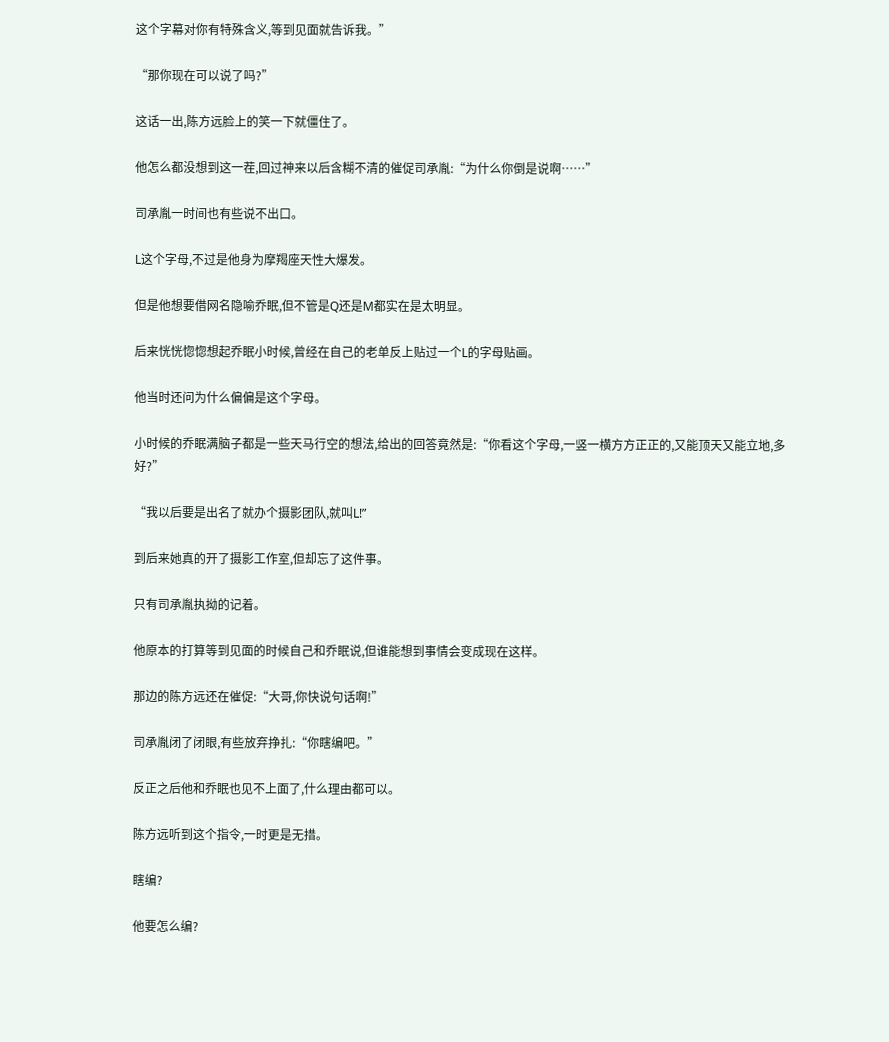这个字幕对你有特殊含义,等到见面就告诉我。”

“那你现在可以说了吗?”

这话一出,陈方远脸上的笑一下就僵住了。

他怎么都没想到这一茬,回过神来以后含糊不清的催促司承胤:“为什么你倒是说啊……”

司承胤一时间也有些说不出口。

L这个字母,不过是他身为摩羯座天性大爆发。

但是他想要借网名隐喻乔眠,但不管是Q还是M都实在是太明显。

后来恍恍惚惚想起乔眠小时候,曾经在自己的老单反上贴过一个L的字母贴画。

他当时还问为什么偏偏是这个字母。

小时候的乔眠满脑子都是一些天马行空的想法,给出的回答竟然是:“你看这个字母,一竖一横方方正正的,又能顶天又能立地,多好?”

“我以后要是出名了就办个摄影团队,就叫L!”

到后来她真的开了摄影工作室,但却忘了这件事。

只有司承胤执拗的记着。

他原本的打算等到见面的时候自己和乔眠说,但谁能想到事情会变成现在这样。

那边的陈方远还在催促:“大哥,你快说句话啊!”

司承胤闭了闭眼,有些放弃挣扎:“你瞎编吧。”

反正之后他和乔眠也见不上面了,什么理由都可以。

陈方远听到这个指令,一时更是无措。

瞎编?

他要怎么编?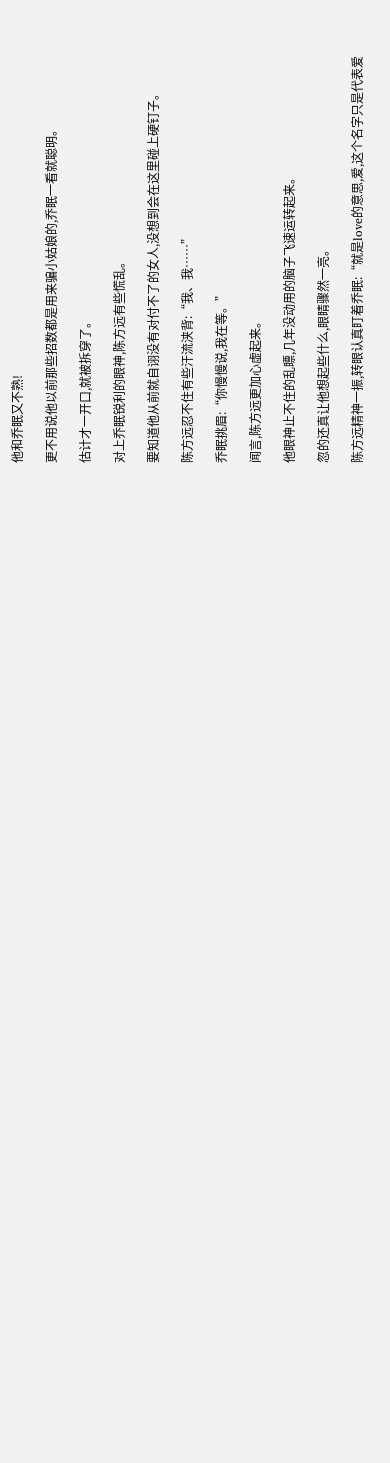他和乔眠又不熟!

更不用说他以前那些招数都是用来骗小姑娘的,乔眠一看就聪明。

估计才一开口,就被拆穿了。

对上乔眠锐利的眼神,陈方远有些慌乱。

要知道他从前就自诩没有对付不了的女人,没想到会在这里碰上硬钉子。

陈方远忍不住有些汗流浃背:“我、我……”

乔眠挑眉:“你慢慢说,我在等。”

闻言,陈方远更加心虚起来。

他眼神止不住的乱瞟,几年没动用的脑子飞速运转起来。

忽的还真让他想起些什么,眼睛骤然一亮。

陈方远精神一振,转眼认真盯着乔眠:“就是love的意思,爱,这个名字只是代表爱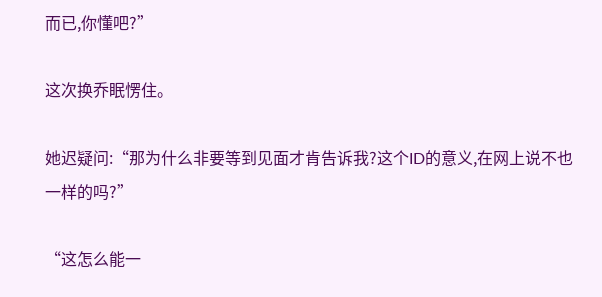而已,你懂吧?”

这次换乔眠愣住。

她迟疑问:“那为什么非要等到见面才肯告诉我?这个ID的意义,在网上说不也一样的吗?”

“这怎么能一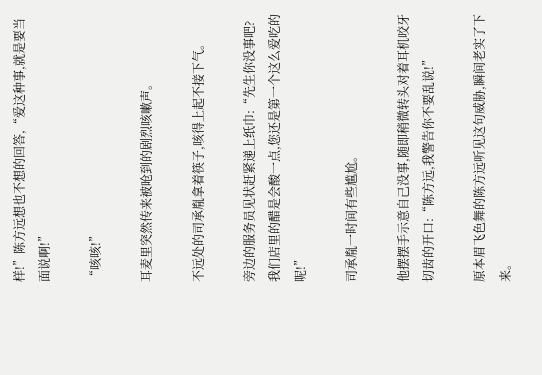样!”陈方远想也不想的回答,“爱这种事,就是要当面说啊!”

“咳咳!”

耳麦里突然传来被呛到的剧烈咳嗽声。

不远处的司承胤拿着筷子,咳得上起不接下气。

旁边的服务员见状赶紧递上纸巾:“先生你没事吧?我们店里的醋是会酸一点,您还是第一个这么爱吃的呢!”

司承胤一时间有些尴尬。

他摆摆手示意自己没事,随即稍微转头对着耳机咬牙切齿的开口:“陈方远,我警告你不要乱说!”

原本眉飞色舞的陈方远听见这句威胁,瞬间老实了下来。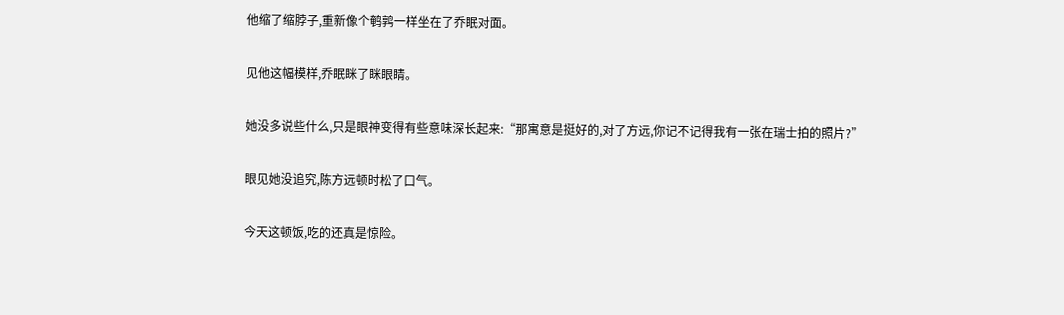他缩了缩脖子,重新像个鹌鹑一样坐在了乔眠对面。

见他这幅模样,乔眠眯了眯眼睛。

她没多说些什么,只是眼神变得有些意味深长起来:“那寓意是挺好的,对了方远,你记不记得我有一张在瑞士拍的照片?”

眼见她没追究,陈方远顿时松了口气。

今天这顿饭,吃的还真是惊险。